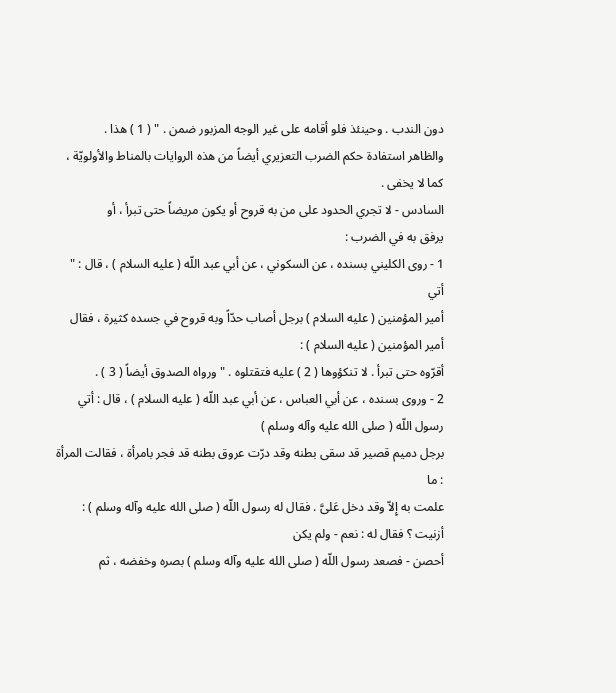دون الندب . وحينئذ فلو أقامه على غير الوجه المزبور ضمن . " ( 1 ) هذا .
والظاهر استفادة حكم الضرب التعزيري أيضاً من هذه الروايات بالمناط والأولويّة ،
كما لا يخفى .
السادس - لا تجري الحدود على من به قروح أو يكون مريضاً حتى تبرأ ، أو
يرفق به في الضرب :
1 - روى الكليني بسنده ، عن السكوني ، عن أبي عبد اللّه ( عليه السلام ) ، قال : " أتي
أمير المؤمنين ( عليه السلام ) برجل أصاب حدّاً وبه قروح في جسده كثيرة ، فقال أمير المؤمنين ( عليه السلام ) :
أقرّوه حتى تبرأ . لا تنكؤوها ( 2 ) عليه فتقتلوه . " ورواه الصدوق أيضاً ( 3 ) .
2 - وروى بسنده ، عن أبي العباس ، عن أبي عبد اللّه ( عليه السلام ) ، قال : أتي رسول اللّه ( صلى الله عليه وآله وسلم )
برجل دميم قصير قد سقى بطنه وقد درّت عروق بطنه قد فجر بامرأة ، فقالت المرأة : ما
علمت به إِلاّ وقد دخل عَلىَّ . فقال له رسول اللّه ( صلى الله عليه وآله وسلم ) : أزنيت ؟ فقال له : نعم - ولم يكن
أحصن - فصعد رسول اللّه ( صلى الله عليه وآله وسلم ) بصره وخفضه ، ثم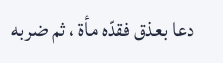دعا بعذق فقدّه مأة ، ثم ضربه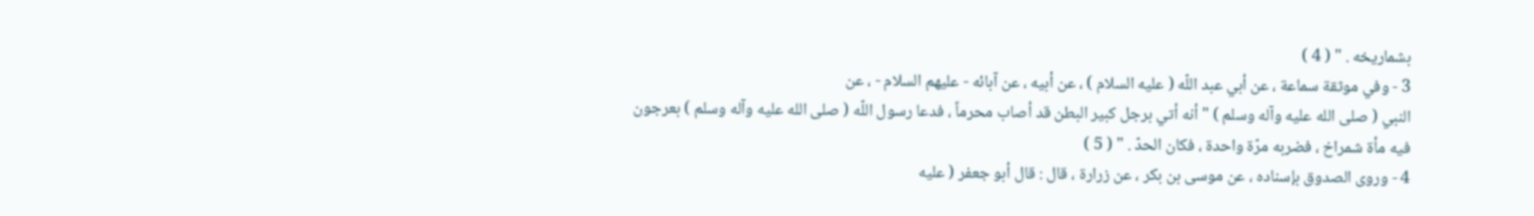بشماريخه . " ( 4 )
3 - وفي موثقة سماعة ، عن أبي عبد اللّه ( عليه السلام ) ، عن أبيه ، عن آبائه - عليهم السلام - ، عن
النبي ( صلى الله عليه وآله وسلم ) " أنه أتي برجل كبير البطن قد أصاب محرماً ، فدعا رسول اللّه ( صلى الله عليه وآله وسلم ) بعرجون
فيه مأة شمراخ ، فضربه مرّة واحدة ، فكان الحدّ . " ( 5 )
4 - وروى الصدوق بإسناده ، عن موسى بن بكر ، عن زرارة ، قال : قال أبو جعفر ( عليه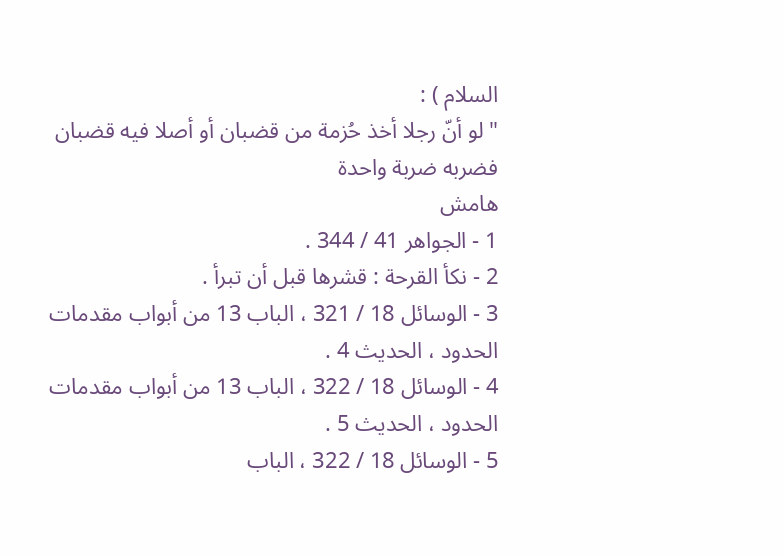السلام ) :
" لو أنّ رجلا أخذ حُزمة من قضبان أو أصلا فيه قضبان فضربه ضربة واحدة
هامش
1 - الجواهر 41 / 344 .
2 - نكأ القرحة : قشرها قبل أن تبرأ .
3 - الوسائل 18 / 321 ، الباب 13 من أبواب مقدمات الحدود ، الحديث 4 .
4 - الوسائل 18 / 322 ، الباب 13 من أبواب مقدمات الحدود ، الحديث 5 .
5 - الوسائل 18 / 322 ، الباب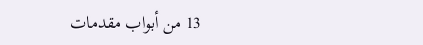13 من أبواب مقدمات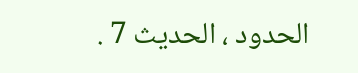الحدود ، الحديث 7 .